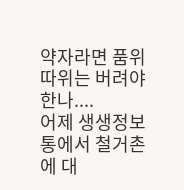약자라면 품위따위는 버려야 한나....
어제 생생정보통에서 철거촌에 대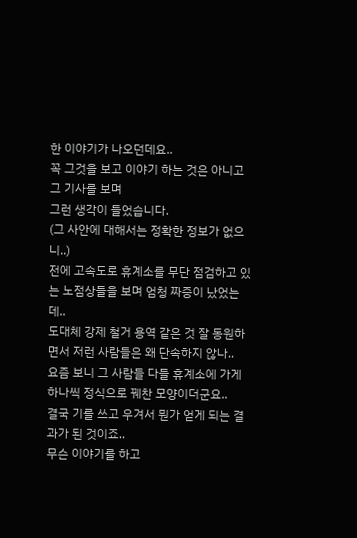한 이야기가 나오던데요..
꼭 그것을 보고 이야기 하는 것은 아니고 그 기사를 보며
그런 생각이 들었습니다.
(그 사안에 대해서는 정확한 정보가 없으니..)
전에 고속도로 휴계소를 무단 점검하고 있는 노점상들을 보며 엄청 짜증이 났었는데..
도대체 강제 철거 용역 같은 것 잘 동원하면서 저런 사람들은 왜 단속하지 않나..
요즘 보니 그 사람들 다들 휴계소에 가게 하나씩 정식으로 꿰찬 모양이더군요..
결국 기를 쓰고 우겨서 뭔가 얻게 되는 결과가 된 것이죠..
무슨 이야기를 하고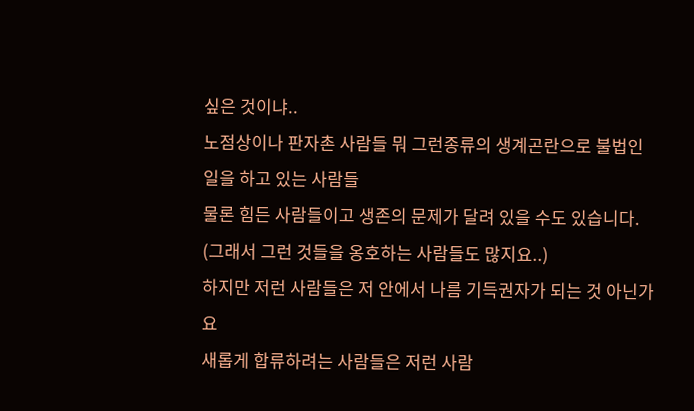싶은 것이냐..
노점상이나 판자촌 사람들 뭐 그런종류의 생계곤란으로 불법인 일을 하고 있는 사람들
물론 힘든 사람들이고 생존의 문제가 달려 있을 수도 있습니다.
(그래서 그런 것들을 옹호하는 사람들도 많지요..)
하지만 저런 사람들은 저 안에서 나름 기득권자가 되는 것 아닌가요
새롭게 합류하려는 사람들은 저런 사람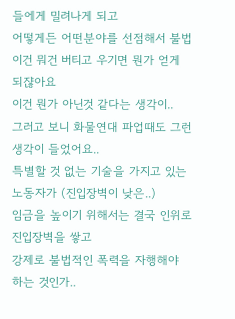들에게 밀려나게 되고
어떻게든 어떤분야를 선점해서 불법이건 뭐건 버티고 우기면 뭔가 얻게 되쟎아요
이건 뭔가 아닌것 같다는 생각이..
그러고 보니 화물연대 파업때도 그런 생각이 들었어요..
특별할 것 없는 기술을 가지고 있는 노동자가 (진입장벽이 낮은..)
임금을 높이기 위해서는 결국 인위로 진입장벽을 쌓고
강제로 불법적인 폭력을 자행해야 하는 것인가..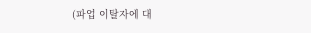(파업 이탈자에 대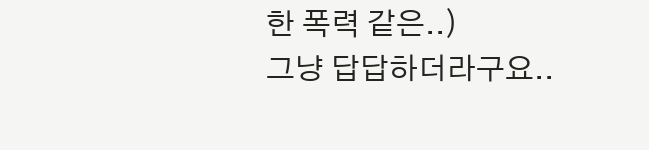한 폭력 같은..)
그냥 답답하더라구요..